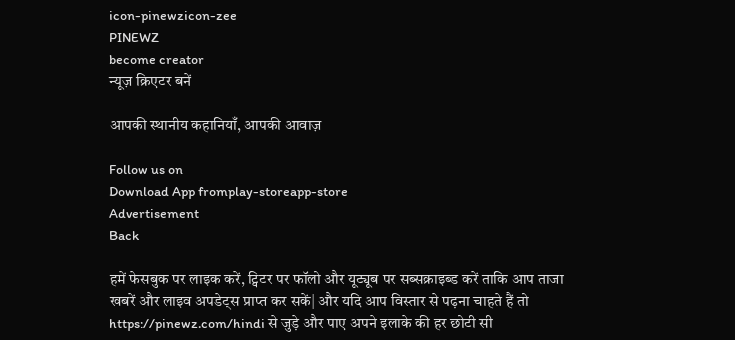icon-pinewzicon-zee
PINEWZ
become creator
न्यूज़ क्रिएटर बनें

आपकी स्थानीय कहानियाँ, आपकी आवाज़

Follow us on
Download App fromplay-storeapp-store
Advertisement
Back

हमें फेसबुक पर लाइक करें, ट्विटर पर फॉलो और यूट्यूब पर सब्सक्राइब्ड करें ताकि आप ताजा खबरें और लाइव अपडेट्स प्राप्त कर सकें| और यदि आप विस्तार से पढ़ना चाहते हैं तो https://pinewz.com/hindi से जुड़े और पाए अपने इलाके की हर छोटी सी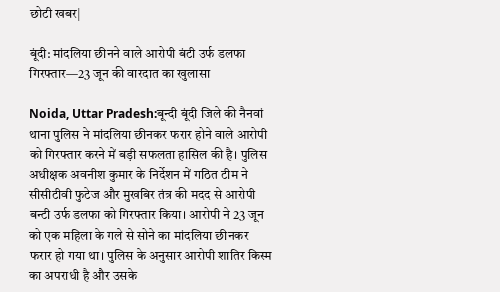छोटी खबर|

बूंदी: मांदलिया छीनने वाले आरोपी बंटी उर्फ डलफा गिरफ्तार—23 जून की वारदात का खुलासा

Noida, Uttar Pradesh:बून्दी बूंदी जिले की नैनवां थाना पुलिस ने मांदलिया छीनकर फरार होने वाले आरोपी को गिरफ्तार करने में बड़ी सफलता हासिल की है। पुलिस अधीक्षक अवनीश कुमार के निर्देशन में गठित टीम ने सीसीटीवी फुटेज और मुखबिर तंत्र की मदद से आरोपी बन्टी उर्फ डलफा को गिरफ्तार किया। आरोपी ने 23 जून को एक महिला के गले से सोने का मांदलिया छीनकर फरार हो गया था। पुलिस के अनुसार आरोपी शातिर किस्म का अपराधी है और उसके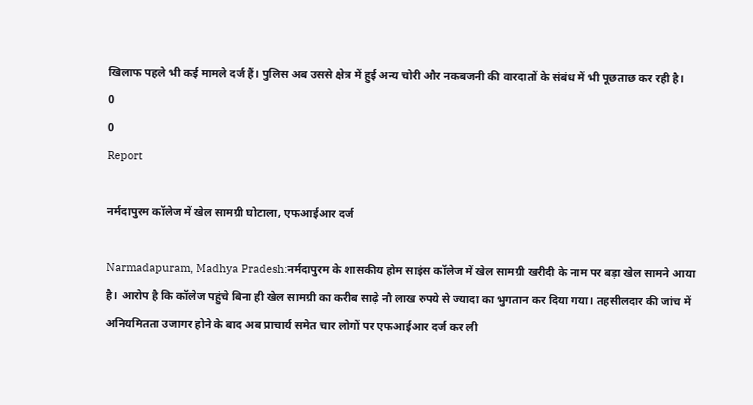खिलाफ पहले भी कई मामले दर्ज हैं। पुलिस अब उससे क्षेत्र में हुई अन्य चोरी और नकबजनी की वारदातों के संबंध में भी पूछताछ कर रही है।
0
0
Report

नर्मदापुरम कॉलेज में खेल सामग्री घोटाला, एफआईआर दर्ज

Narmadapuram, Madhya Pradesh:नर्मदापुरम के शासकीय होम साइंस कॉलेज में खेल सामग्री खरीदी के नाम पर बड़ा खेल सामने आया है। आरोप है कि कॉलेज पहुंचे बिना ही खेल सामग्री का करीब साढ़े नौ लाख रुपये से ज्यादा का भुगतान कर दिया गया। तहसीलदार की जांच में अनियमितता उजागर होने के बाद अब प्राचार्य समेत चार लोगों पर एफआईआर दर्ज कर ली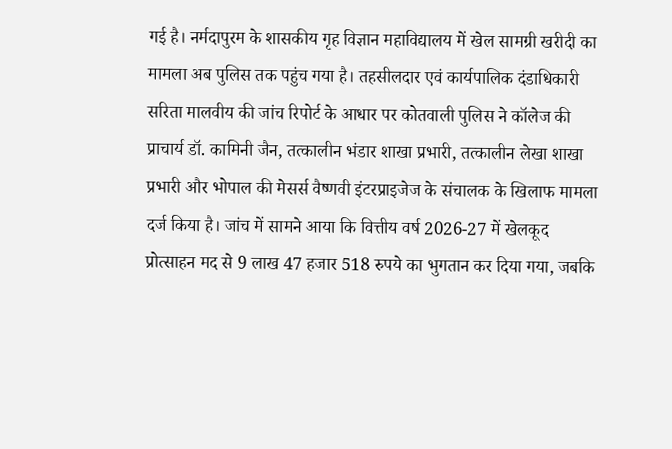गई है। नर्मदापुरम के शासकीय गृह विज्ञान महाविद्यालय में खेल सामग्री खरीदी का मामला अब पुलिस तक पहुंच गया है। तहसीलदार एवं कार्यपालिक दंडाधिकारी सरिता मालवीय की जांच रिपोर्ट के आधार पर कोतवाली पुलिस ने कॉलेज की प्राचार्य डॉ. कामिनी जैन, तत्कालीन भंडार शाखा प्रभारी, तत्कालीन लेखा शाखा प्रभारी और भोपाल की मेसर्स वैष्णवी इंटरप्राइजेज के संचालक के खिलाफ मामला दर्ज किया है। जांच में सामने आया कि वित्तीय वर्ष 2026-27 में खेलकूद प्रोत्साहन मद से 9 लाख 47 हजार 518 रुपये का भुगतान कर दिया गया, जबकि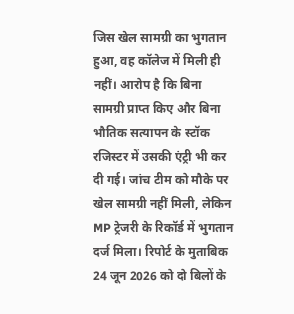जिस खेल सामग्री का भुगतान हुआ, वह कॉलेज में मिली ही नहीं। आरोप है कि बिना सामग्री प्राप्त किए और बिना भौतिक सत्यापन के स्टॉक रजिस्टर में उसकी एंट्री भी कर दी गई। जांच टीम को मौके पर खेल सामग्री नहीं मिली, लेकिन MP ट्रेजरी के रिकॉर्ड में भुगतान दर्ज मिला। रिपोर्ट के मुताबिक 24 जून 2026 को दो बिलों के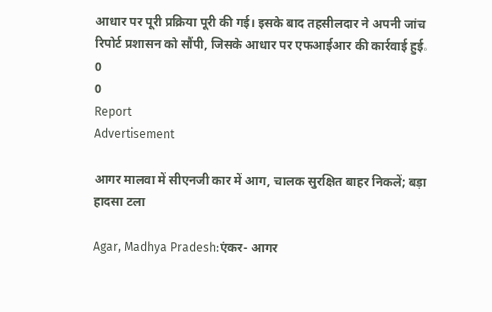आधार पर पूरी प्रक्रिया पूरी की गई। इसके बाद तहसीलदार ने अपनी जांच रिपोर्ट प्रशासन को सौंपी, जिसके आधार पर एफआईआर की कार्रवाई हुई。
0
0
Report
Advertisement

आगर मालवा में सीएनजी कार में आग, चालक सुरक्षित बाहर निकलें; बड़ा हादसा टला

Agar, Madhya Pradesh:एंकर- आगर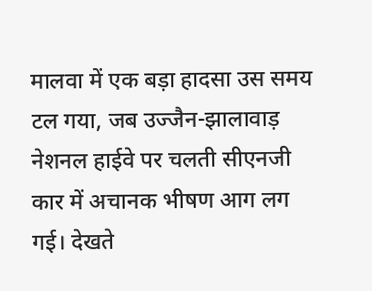मालवा में एक बड़ा हादसा उस समय टल गया, जब उज्जैन-झालावाड़ नेशनल हाईवे पर चलती सीएनजी कार में अचानक भीषण आग लग गई। देखते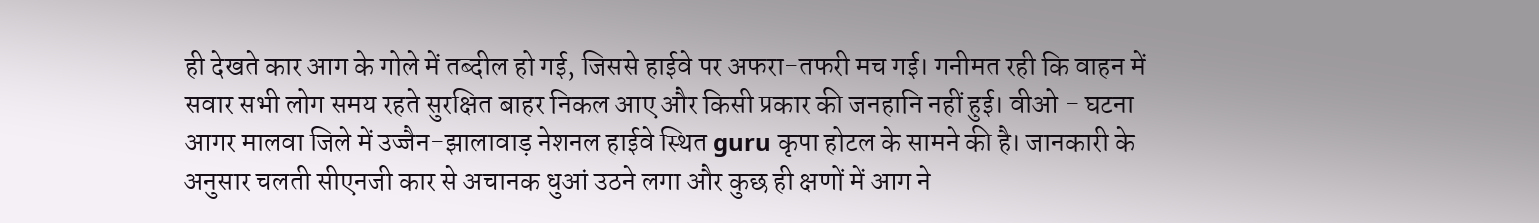ही देखते कार आग के गोले में तब्दील हो गई, जिससे हाईवे पर अफरा-तफरी मच गई। गनीमत रही कि वाहन में सवार सभी लोग समय रहते सुरक्षित बाहर निकल आए और किसी प्रकार की जनहानि नहीं हुई। वीओ - घटना आगर मालवा जिले में उज्जैन-झालावाड़ नेशनल हाईवे स्थित guru कृपा होटल के सामने की है। जानकारी के अनुसार चलती सीएनजी कार से अचानक धुआं उठने लगा और कुछ ही क्षणों में आग ने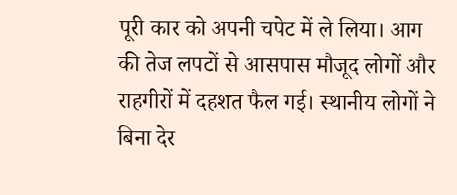पूरी कार को अपनी चपेट में ले लिया। आग की तेज लपटों से आसपास मौजूद लोगों और राहगीरों में दहशत फैल गई। स्थानीय लोगों ने बिना देर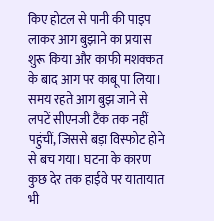किए होटल से पानी की पाइप लाकर आग बुझाने का प्रयास शुरू किया और काफी मशक्कत के बाद आग पर काबू पा लिया। समय रहते आग बुझ जाने से लपटें सीएनजी टैंक तक नहीं पहुंचीं, जिससे बड़ा विस्फोट होने से बच गया। घटना के कारण कुछ देर तक हाईवे पर यातायात भी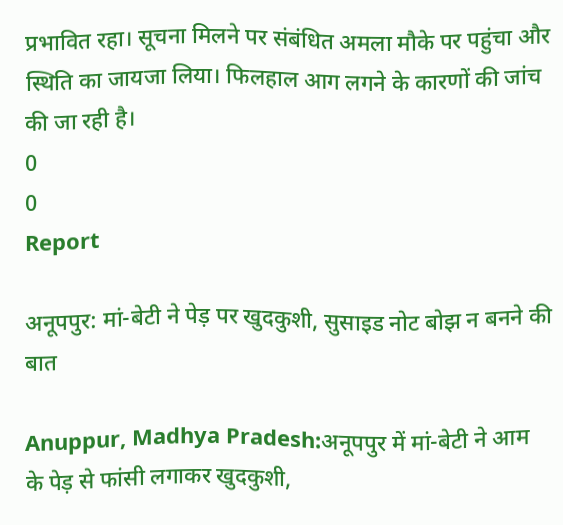प्रभावित रहा। सूचना मिलने पर संबंधित अमला मौके पर पहुंचा और स्थिति का जायजा लिया। फिलहाल आग लगने के कारणों की जांच की जा रही है।
0
0
Report

अनूपपुर: मां-बेटी ने पेड़ पर खुदकुशी, सुसाइड नोट बोझ न बनने की बात

Anuppur, Madhya Pradesh:अनूपपुर में मां-बेटी ने आम के पेड़ से फांसी लगाकर खुदकुशी,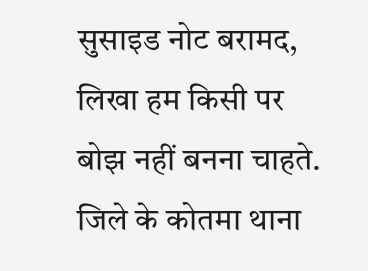सुसाइड नोट बरामद, लिखा हम किसी पर बोझ नहीं बनना चाहते. जिले के कोतमा थाना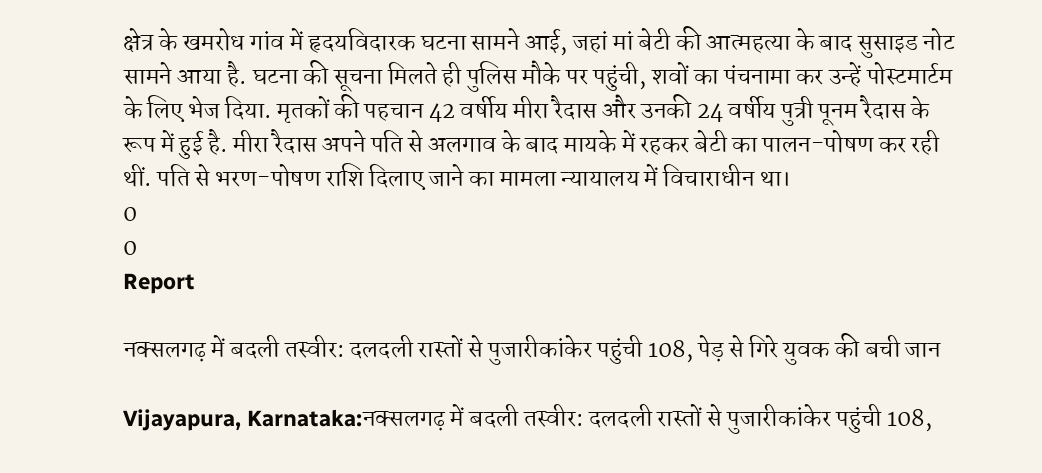क्षेत्र के खमरोध गांव में हृदयविदारक घटना सामने आई, जहां मां बेटी की आत्महत्या के बाद सुसाइड नोट सामने आया है. घटना की सूचना मिलते ही पुलिस मौके पर पहुंची, शवों का पंचनामा कर उन्हें पोस्टमार्टम के लिए भेज दिया. मृतकों की पहचान 42 वर्षीय मीरा रैदास और उनकी 24 वर्षीय पुत्री पूनम रैदास के रूप में हुई है. मीरा रैदास अपने पति से अलगाव के बाद मायके में रहकर बेटी का पालन-पोषण कर रही थीं. पति से भरण-पोषण राशि दिलाए जाने का मामला न्यायालय में विचाराधीन था।
0
0
Report

नक्सलगढ़ में बदली तस्वीर: दलदली रास्तों से पुजारीकांकेर पहुंची 108, पेड़ से गिरे युवक की बची जान

Vijayapura, Karnataka:नक्सलगढ़ में बदली तस्वीर: दलदली रास्तों से पुजारीकांकेर पहुंची 108,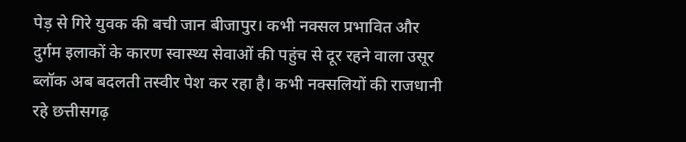पेड़ से गिरे युवक की बची जान बीजापुर। कभी नक्सल प्रभावित और दुर्गम इलाकों के कारण स्वास्थ्य सेवाओं की पहुंच से दूर रहने वाला उसूर ब्लॉक अब बदलती तस्वीर पेश कर रहा है। कभी नक्सलियों की राजधानी रहे छत्तीसगढ़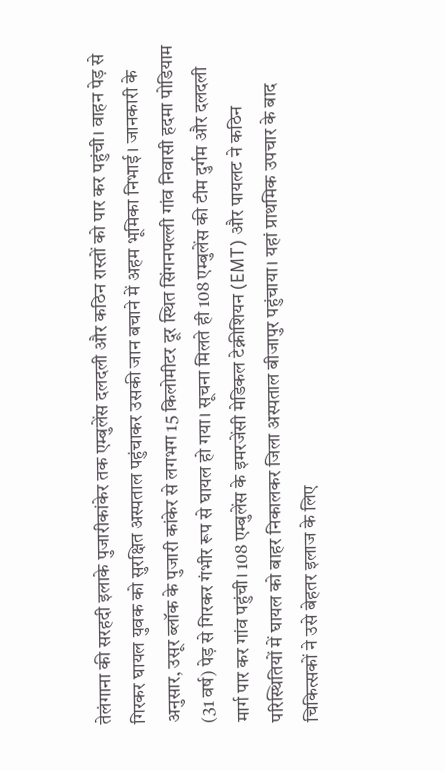तेलंगाना की सरहदी इलाके पुजारीकांकेर तक एम्बुलेंस दलदली और कठिन रास्तों को पार कर पहुंची। वाहन पेड़ से गिरकर घायल युवक को सुरक्षित अस्पताल पहुंचाकर उसकी जान बचाने में अहम भूमिका निभाई। जानकारी के अनुसार, उसूर ब्लॉक के पुजारी कांकेर से लगभग 15 किलोमीटर दूर स्थित सिंगनपल्ली गांव निवासी हदमा पोडियाम (31 वर्ष) पेड़ से गिरकर गंभीर रूप से घायल हो गया। सूचना मिलते ही 108 एम्बुलेंस की टीम दुर्गम और दलदली मार्ग पार कर गांव पहुंची। 108 एम्बुलेंस के इमरजेंसी मेडिकल टेक्नीशियन (EMT) और पायलट ने कठिन परिस्थितियों में घायल को बाहर निकालकर जिला अस्पताल बीजापुर पहुंचाया। यहां प्राथमिक उपचार के बाद चिकित्सकों ने उसे बेहतर इलाज के लिए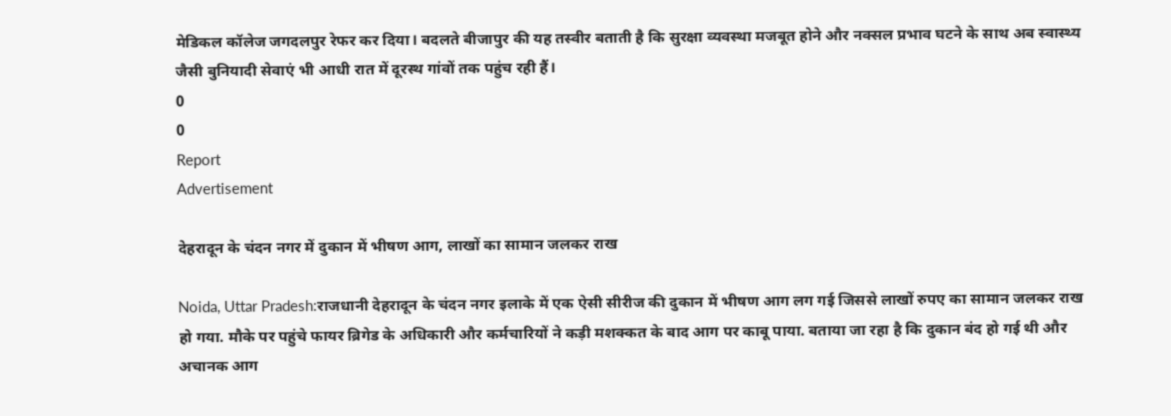मेडिकल कॉलेज जगदलपुर रेफर कर दिया। बदलते बीजापुर की यह तस्वीर बताती है कि सुरक्षा व्यवस्था मजबूत होने और नक्सल प्रभाव घटने के साथ अब स्वास्थ्य जैसी बुनियादी सेवाएं भी आधी रात में दूरस्थ गांवों तक पहुंच रही हैं।
0
0
Report
Advertisement

देहरादून के चंदन नगर में दुकान में भीषण आग, लाखों का सामान जलकर राख

Noida, Uttar Pradesh:राजधानी देहरादून के चंदन नगर इलाके में एक ऐसी सीरीज की दुकान में भीषण आग लग गई जिससे लाखों रुपए का सामान जलकर राख हो गया. मौके पर पहुंचे फायर ब्रिगेड के अधिकारी और कर्मचारियों ने कड़ी मशक्कत के बाद आग पर काबू पाया. बताया जा रहा है कि दुकान बंद हो गई थी और अचानक आग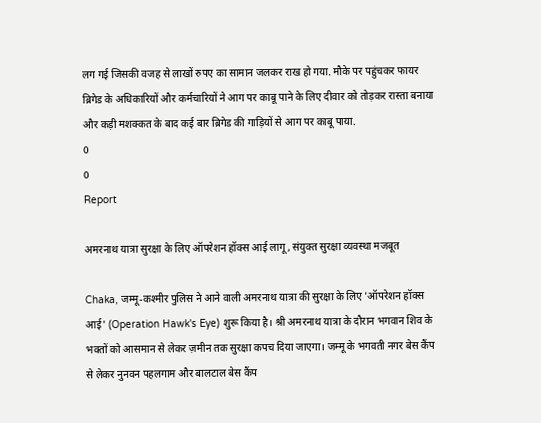लग गई जिसकी वजह से लाखों रुपए का सामान जलकर राख हो गया. मौके पर पहुंचकर फायर ब्रिगेड के अधिकारियों और कर्मचारियों ने आग पर काबू पाने के लिए दीवार को तोड़कर रास्ता बनाया और कड़ी मशक्कत के बाद कई बार ब्रिगेड की गाड़ियों से आग पर काबू पाया.
0
0
Report

अमरनाथ यात्रा सुरक्षा के लिए ऑपरेशन हॉक्स आई लागू, संयुक्त सुरक्षा व्यवस्था मजबूत

Chaka, जम्मू-कश्मीर पुलिस ने आने वाली अमरनाथ यात्रा की सुरक्षा के लिए 'ऑपरेशन हॉक्स आई' (Operation Hawk's Eye) शुरू किया है। श्री अमरनाथ यात्रा के दौरान भगवान शिव के भक्तों को आसमान से लेकर ज़मीन तक सुरक्षा कपच दिया जाएगा। जम्मू के भगवती नगर बेस कैंप से लेकर नुनवन पहलगाम और बालटाल बेस कैंप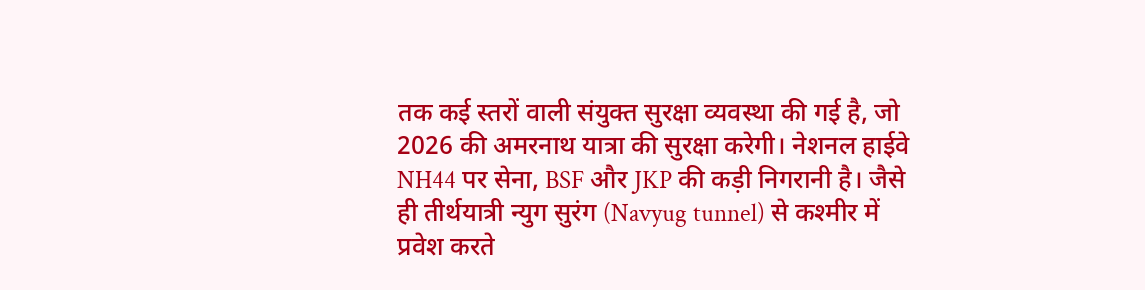तक कई स्तरों वाली संयुक्त सुरक्षा व्यवस्था की गई है, जो 2026 की अमरनाथ यात्रा की सुरक्षा करेगी। नेशनल हाईवे NH44 पर सेना, BSF और JKP की कड़ी निगरानी है। जैसे ही तीर्थयात्री न्युग सुरंग (Navyug tunnel) से कश्मीर में प्रवेश करते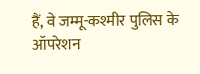हैं, वे जम्मू-कश्मीर पुलिस के ऑपरेशन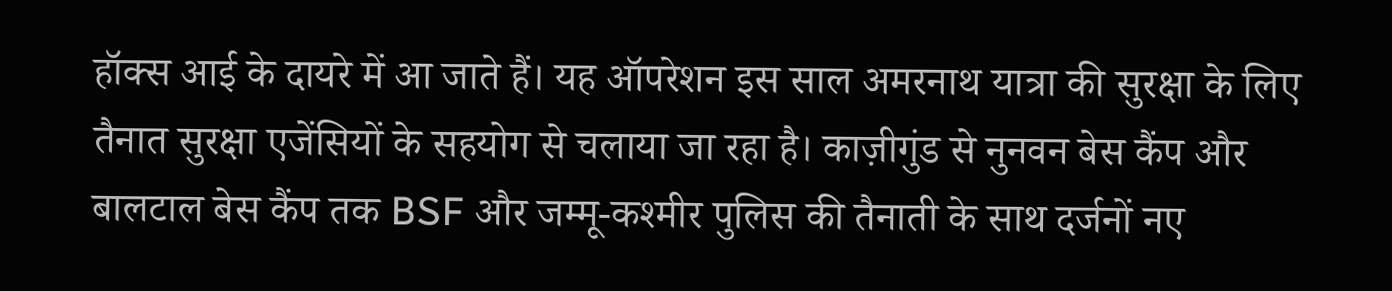हॉक्स आई के दायरे में आ जाते हैं। यह ऑपरेशन इस साल अमरनाथ यात्रा की सुरक्षा के लिए तैनात सुरक्षा एजेंसियों के सहयोग से चलाया जा रहा है। काज़ीगुंड से नुनवन बेस कैंप और बालटाल बेस कैंप तक BSF और जम्मू-कश्मीर पुलिस की तैनाती के साथ दर्जनों नए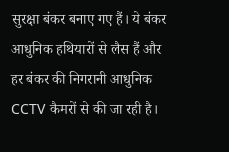सुरक्षा बंकर बनाए गए हैं। ये बंकर आधुनिक हथियारों से लैस हैं और हर बंकर की निगरानी आधुनिक CCTV कैमरों से की जा रही है।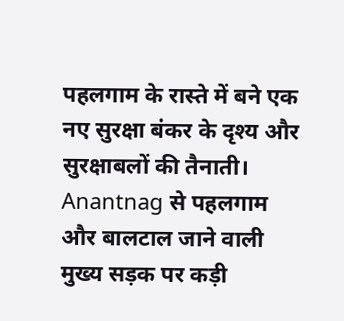पहलगाम के रास्ते में बने एक नए सुरक्षा बंकर के दृश्य और सुरक्षाबलों की तैनाती। Anantnag से पहलगाम और बालटाल जाने वाली मुख्य सड़क पर कड़ी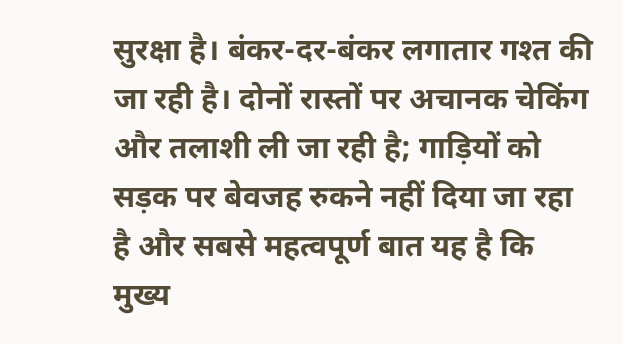सुरक्षा है। बंकर-दर-बंकर लगातार गश्त की जा रही है। दोनों रास्तों पर अचानक चेकिंग और तलाशी ली जा रही है; गाड़ियों को सड़क पर बेवजह रुकने नहीं दिया जा रहा है और सबसे महत्वपूर्ण बात यह है कि मुख्य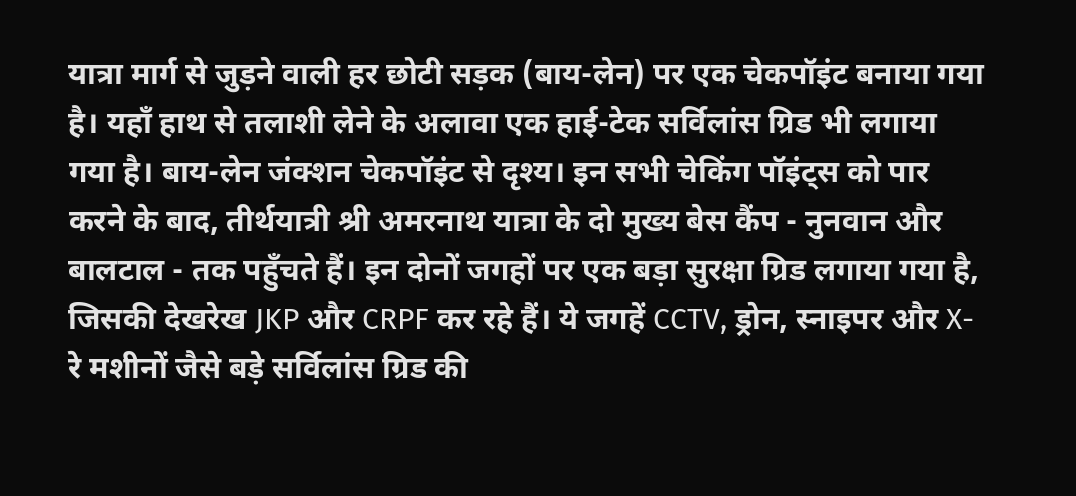यात्रा मार्ग से जुड़ने वाली हर छोटी सड़क (बाय-लेन) पर एक चेकपॉइंट बनाया गया है। यहाँ हाथ से तलाशी लेने के अलावा एक हाई-टेक सर्विलांस ग्रिड भी लगाया गया है। बाय-लेन जंक्शन चेकपॉइंट से दृश्य। इन सभी चेकिंग पॉइंट्स को पार करने के बाद, तीर्थयात्री श्री अमरनाथ यात्रा के दो मुख्य बेस कैंप - नुनवान और बालटाल - तक पहुँचते हैं। इन दोनों जगहों पर एक बड़ा सुरक्षा ग्रिड लगाया गया है, जिसकी देखरेख JKP और CRPF कर रहे हैं। ये जगहें CCTV, ड्रोन, स्नाइपर और X-रे मशीनों जैसे बड़े सर्विलांस ग्रिड की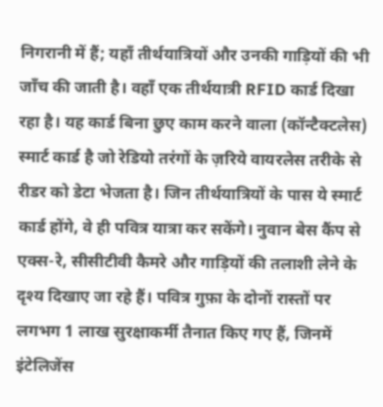निगरानी में हैं; यहाँ तीर्थयात्रियों और उनकी गाड़ियों की भी जाँच की जाती है। वहाँ एक तीर्थयात्री RFID कार्ड दिखा रहा है। यह कार्ड बिना छुए काम करने वाला (कॉन्टैक्टलेस) स्मार्ट कार्ड है जो रेडियो तरंगों के ज़रिये वायरलेस तरीके से रीडर को डेटा भेजता है। जिन तीर्थयात्रियों के पास ये स्मार्ट कार्ड होंगे, वे ही पवित्र यात्रा कर सकेंगे। नुवान बेस कैंप से एक्स-रे, सीसीटीवी कैमरे और गाड़ियों की तलाशी लेने के दृश्य दिखाए जा रहे हैं। पवित्र गुफ़ा के दोनों रास्तों पर लगभग 1 लाख सुरक्षाकर्मी तैनात किए गए हैं, जिनमें इंटेलिजेंस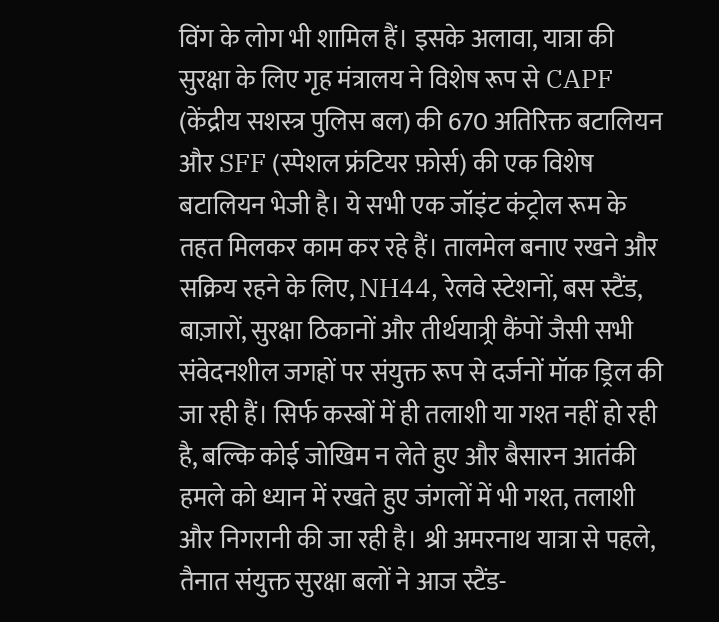विंग के लोग भी शामिल हैं। इसके अलावा, यात्रा की सुरक्षा के लिए गृह मंत्रालय ने विशेष रूप से CAPF (केंद्रीय सशस्त्र पुलिस बल) की 670 अतिरिक्त बटालियन और SFF (स्पेशल फ्रंटियर फ़ोर्स) की एक विशेष बटालियन भेजी है। ये सभी एक जॉइंट कंट्रोल रूम के तहत मिलकर काम कर रहे हैं। तालमेल बनाए रखने और सक्रिय रहने के लिए, NH44, रेलवे स्टेशनों, बस स्टैंड, बाज़ारों, सुरक्षा ठिकानों और तीर्थयात्र्री कैंपों जैसी सभी संवेदनशील जगहों पर संयुक्त रूप से दर्जनों मॉक ड्रिल की जा रही हैं। सिर्फ कस्बों में ही तलाशी या गश्त नहीं हो रही है, बल्कि कोई जोखिम न लेते हुए और बैसारन आतंकी हमले को ध्यान में रखते हुए जंगलों में भी गश्त, तलाशी और निगरानी की जा रही है। श्री अमरनाथ यात्रा से पहले, तैनात संयुक्त सुरक्षा बलों ने आज स्टैंड-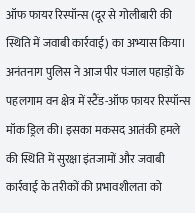ऑफ फायर रिस्पॉन्स (दूर से गोलीबारी की स्थिति में जवाबी कार्रवाई) का अभ्यास किया। अनंतनाग पुलिस ने आज पीर पंजाल पहाड़ों के पहलगाम वन क्षेत्र में स्टैंड-ऑफ फायर रिस्पॉन्स मॉक ड्रिल की। इसका मकसद आतंकी हमले की स्थिति में सुरक्षा इंतजामों और जवाबी कार्रवाई के तरीकों की प्रभावशीलता को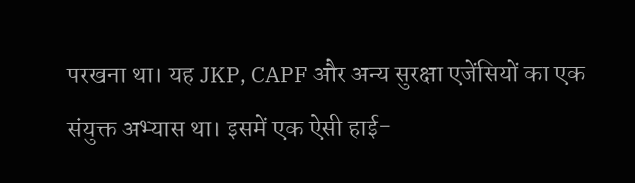परखना था। यह JKP, CAPF और अन्य सुरक्षा एजेंसियों का एक संयुक्त अभ्यास था। इसमें एक ऐसी हाई-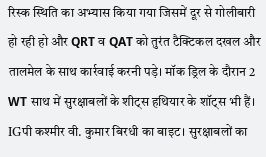रिस्क स्थिति का अभ्यास किया गया जिसमें दूर से गोलीबारी हो रही हो और QRT व QAT को तुरंत टैक्टिकल दखल और तालमेल के साथ कार्रवाई करनी पड़े। मॉक ड्रिल के दौरान 2 WT साथ में सुरक्षाबलों के शीट्स हथियार के शॉट्स भी हैं। IGपी कश्मीर वी. कुमार बिरधी का बाइट। सुरक्षाबलों का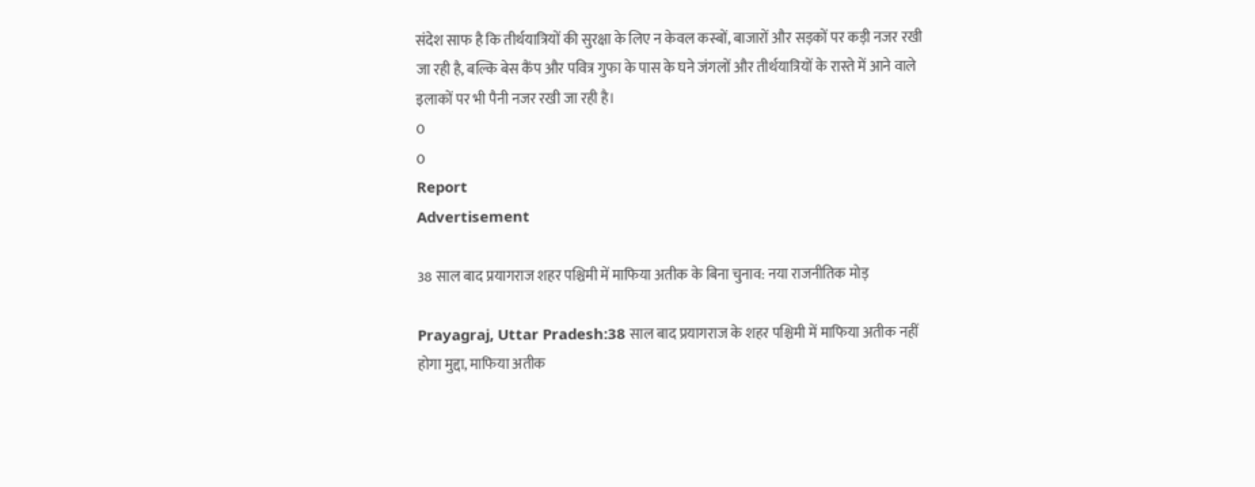संदेश साफ है कि तीर्थयात्रियों की सुरक्षा के लिए न केवल कस्बों, बाजारों और सड़कों पर कड़ी नजर रखी जा रही है, बल्कि बेस कैंप और पवित्र गुफा के पास के घने जंगलों और तीर्थयात्रियों के रास्ते में आने वाले इलाकों पर भी पैनी नजर रखी जा रही है।
0
0
Report
Advertisement

38 साल बाद प्रयागराज शहर पश्चिमी में माफिया अतीक के बिना चुनाव: नया राजनीतिक मोड़

Prayagraj, Uttar Pradesh:38 साल बाद प्रयागराज के शहर पश्चिमी में माफिया अतीक नहीं होगा मुद्दा, माफिया अतीक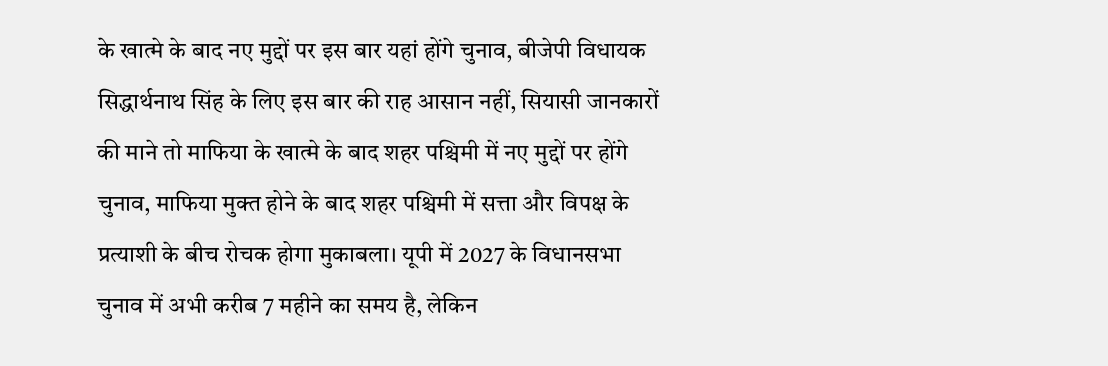के खात्मे के बाद नए मुद्दों पर इस बार यहां होंगे चुनाव, बीजेपी विधायक सिद्धार्थनाथ सिंह के लिए इस बार की राह आसान नहीं, सियासी जानकारों की माने तो माफिया के खात्मे के बाद शहर पश्चिमी में नए मुद्दों पर होंगे चुनाव, माफिया मुक्त होने के बाद शहर पश्चिमी में सत्ता और विपक्ष के प्रत्याशी के बीच रोचक होगा मुकाबला। यूपी में 2027 के विधानसभा चुनाव में अभी करीब 7 महीने का समय है, लेकिन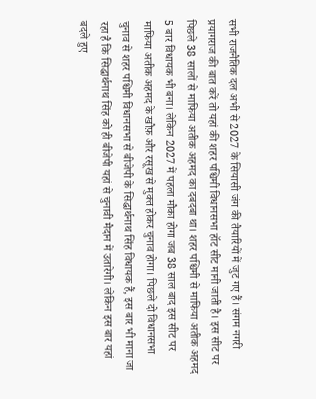सभी राजनैतिक दल अभी से 2027 के सियासी जंग की तैयारियों में जुट गए हैं। संगम नगरी प्रयागराज की बात करें तो यहां की शहर पश्चिमी विधानसभा हॉट सीट मानी जाती है। इस सीट पर पिछले 38 सालों से माफिया अतीक अहमद का दबदबा था। शहर पश्चिमी से माफिया अतीक अहमद 5 बार विधायक भी बना। लेकिन 2027 में पहला मौका होगा जब 38 साल बाद इस सीट पर माफिया अतीक अहमद के खौफ़ और रसूख से मुक्त होकर चुनाव होगा। पिछले दो विधानसभा चुनाव से शहर पश्चिमी विधानसभा से बीजेपी के सिद्धार्थनाथ सिंह विधायक हैं, इस बार भी माना जा रहा है कि सिद्धार्थनाथ सिंह को ही बीजेपी यहां से चुनावी मैदान में उतारेगी। लेकिन इस बार यहां बदले हुए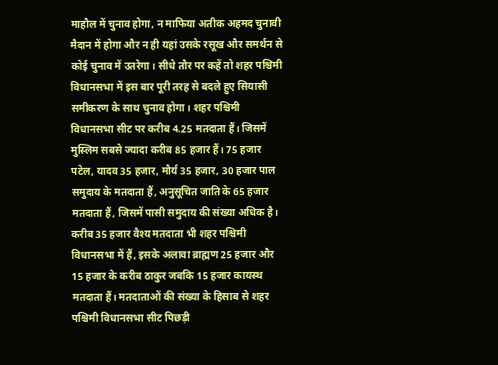माहौल में चुनाव होगा, न माफिया अतीक अहमद चुनावी मैदान में होगा और न ही यहां उसके रसूख और समर्थन से कोई चुनाव में उतरेगा। सीधे तौर पर कहें तो शहर पश्चिमी विधानसभा में इस बार पूरी तरह से बदले हुए सियासी समीकरण के साथ चुनाव होगा। शहर पश्चिमी विधानसभा सीट पर करीब 4.25 मतदाता हैं। जिसमें मुस्लिम सबसे ज्यादा करीब 85 हजार हैं। 75 हजार पटेल, यादव 35 हजार, मौर्य 35 हजार, 30 हजार पाल समुदाय के मतदाता हैं, अनुसूचित जाति के 65 हजार मतदाता हैं, जिसमें पासी समुदाय की संख्या अधिक है। करीब 35 हजार वैश्य मतदाता भी शहर पश्चिमी विधानसभा में हैं, इसके अलावा ब्राह्मण 25 हजार और 15 हजार के करीब ठाकुर जबकि 15 हजार कायस्थ मतदाता हैं। मतदाताओं की संख्या के हिसाब से शहर पश्चिमी विधानसभा सीट पिछड़ी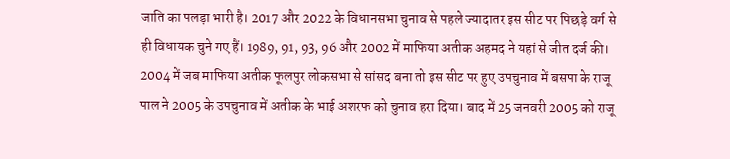जाति का पलड़ा भारी है। 2017 और 2022 के विधानसभा चुनाव से पहले ज्यादातर इस सीट पर पिछड़े वर्ग से ही विधायक चुने गए हैं। 1989, 91, 93, 96 और 2002 में माफिया अतीक अहमद ने यहां से जीत दर्ज की। 2004 में जब माफिया अतीक फूलपुर लोकसभा से सांसद बना तो इस सीट पर हुए उपचुनाव में बसपा के राजू पाल ने 2005 के उपचुनाव में अतीक के भाई अशरफ को चुनाव हरा दिया। बाद में 25 जनवरी 2005 को राजू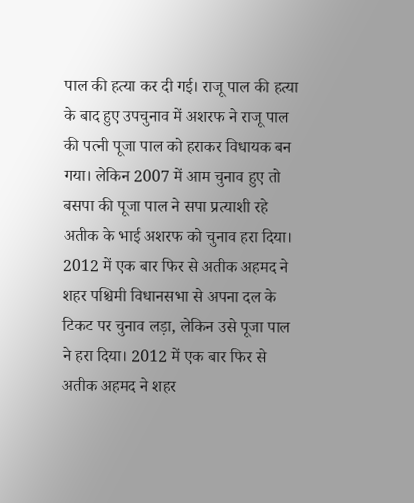पाल की हत्या कर दी गई। राजू पाल की हत्या के बाद हुए उपचुनाव में अशरफ ने राजू पाल की पत्नी पूजा पाल को हराकर विधायक बन गया। लेकिन 2007 में आम चुनाव हुए तो बसपा की पूजा पाल ने सपा प्रत्याशी रहे अतीक के भाई अशरफ को चुनाव हरा दिया। 2012 में एक बार फिर से अतीक अहमद ने शहर पश्चिमी विधानसभा से अपना दल के टिकट पर चुनाव लड़ा, लेकिन उसे पूजा पाल ने हरा दिया। 2012 में एक बार फिर से अतीक अहमद ने शहर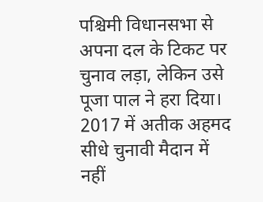पश्चिमी विधानसभा से अपना दल के टिकट पर चुनाव लड़ा, लेकिन उसे पूजा पाल ने हरा दिया। 2017 में अतीक अहमद सीधे चुनावी मैदान में नहीं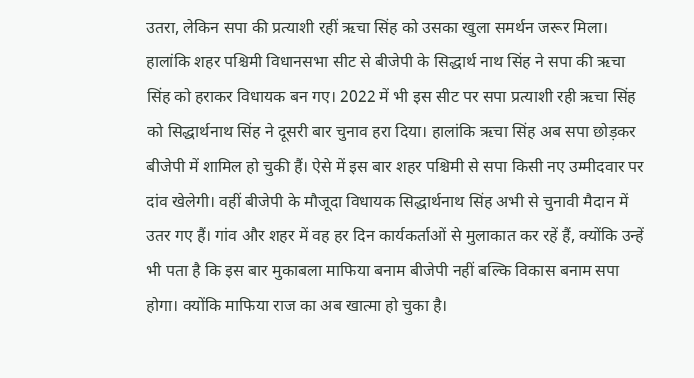उतरा, लेकिन सपा की प्रत्याशी रहीं ऋचा सिंह को उसका खुला समर्थन जरूर मिला। हालांकि शहर पश्चिमी विधानसभा सीट से बीजेपी के सिद्धार्थ नाथ सिंह ने सपा की ऋचा सिंह को हराकर विधायक बन गए। 2022 में भी इस सीट पर सपा प्रत्याशी रही ऋचा सिंह को सिद्धार्थनाथ सिंह ने दूसरी बार चुनाव हरा दिया। हालांकि ऋचा सिंह अब सपा छोड़कर बीजेपी में शामिल हो चुकी हैं। ऐसे में इस बार शहर पश्चिमी से सपा किसी नए उम्मीदवार पर दांव खेलेगी। वहीं बीजेपी के मौजूदा विधायक सिद्धार्थनाथ सिंह अभी से चुनावी मैदान में उतर गए हैं। गांव और शहर में वह हर दिन कार्यकर्ताओं से मुलाकात कर रहें हैं, क्योंकि उन्हें भी पता है कि इस बार मुकाबला माफिया बनाम बीजेपी नहीं बल्कि विकास बनाम सपा होगा। क्योंकि माफिया राज का अब खात्मा हो चुका है।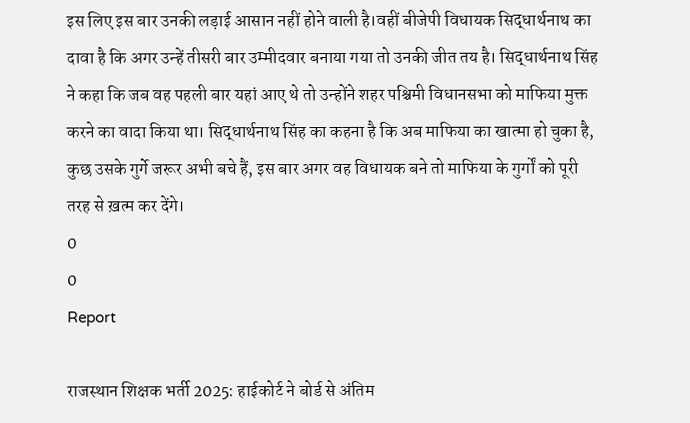इस लिए इस बार उनकी लड़ाई आसान नहीं होने वाली है।वहीं बीजेपी विधायक सिद्धार्थनाथ का दावा है कि अगर उन्हें तीसरी बार उम्मीदवार बनाया गया तो उनकी जीत तय है। सिद्धार्थनाथ सिंह ने कहा कि जब वह पहली बार यहां आए थे तो उन्होंने शहर पश्चिमी विधानसभा को माफिया मुक्त करने का वादा किया था। सिद्धार्थनाथ सिंह का कहना है कि अब माफिया का खात्मा हो चुका है, कुछ उसके गुर्गे जरूर अभी बचे हैं, इस बार अगर वह विधायक बने तो माफिया के गुर्गों को पूरी तरह से ख़त्म कर देंगे।
0
0
Report

राजस्थान शिक्षक भर्ती 2025: हाईकोर्ट ने बोर्ड से अंतिम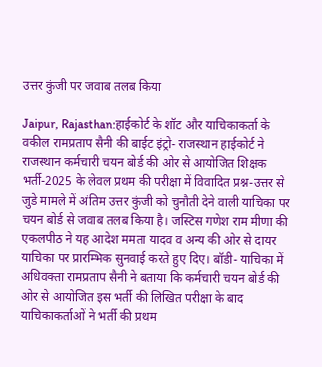उत्तर कुंजी पर जवाब तलब किया

Jaipur, Rajasthan:हाईकोर्ट के शॉट और याचिकाकर्ता के वकील रामप्रताप सैनी की बाईट इंट्रो- राजस्थान हाईकोर्ट ने राजस्थान कर्मचारी चयन बोर्ड की ओर से आयोजित शिक्षक भर्ती-2025 के लेवल प्रथम की परीक्षा में विवादित प्रश्न-उत्तर से जुडे मामले में अंतिम उत्तर कुंजी को चुनौती देने वाली याचिका पर चयन बोर्ड से जवाब तलब किया है। जस्टिस गणेश राम मीणा की एकलपीठ ने यह आदेश ममता यादव व अन्य की ओर से दायर याचिका पर प्रारम्भिक सुनवाई करते हुए दिए। बॉडी- याचिका में अधिवक्ता रामप्रताप सैनी ने बताया कि कर्मचारी चयन बोर्ड की ओर से आयोजित इस भर्ती की लिखित परीक्षा के बाद याचिकाकर्ताओं ने भर्ती की प्रथम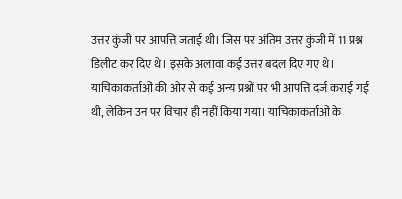उत्तर कुंजी पर आपत्ति जताई थी। जिस पर अंतिम उत्तर कुंजी में 11 प्रश्न डिलीट कर दिए थे। इसके अलावा कई उत्तर बदल दिए गए थे। याचिकाकर्ताओं की ओर से कई अन्य प्रश्नों पर भी आपत्ति दर्ज कराई गई थी, लेकिन उन पर विचार ही नहीं किया गया। याचिकाकर्ताओं के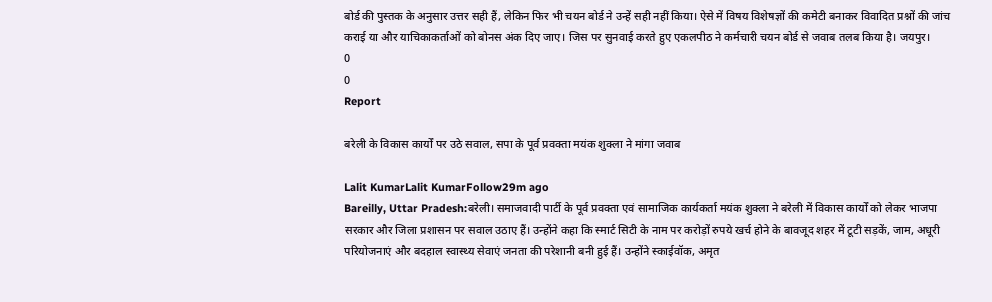बोर्ड की पुस्तक के अनुसार उत्तर सही हैं, लेकिन फिर भी चयन बोर्ड ने उन्हें सही नहीं किया। ऐसे में विषय विशेषज्ञों की कमेटी बनाकर विवादित प्रश्नों की जांच कराई या और याचिकाकर्ताओं को बोनस अंक दिए जाए। जिस पर सुनवाई करते हुए एकलपीठ ने कर्मचारी चयन बोर्ड से जवाब तलब किया है। जयपुर।
0
0
Report

बरेली के विकास कार्यों पर उठे सवाल, सपा के पूर्व प्रवक्ता मयंक शुक्ला ने मांगा जवाब

Lalit KumarLalit KumarFollow29m ago
Bareilly, Uttar Pradesh:बरेली। समाजवादी पार्टी के पूर्व प्रवक्ता एवं सामाजिक कार्यकर्ता मयंक शुक्ला ने बरेली में विकास कार्यों को लेकर भाजपा सरकार और जिला प्रशासन पर सवाल उठाए हैं। उन्होंने कहा कि स्मार्ट सिटी के नाम पर करोड़ों रुपये खर्च होने के बावजूद शहर में टूटी सड़कें, जाम, अधूरी परियोजनाएं और बदहाल स्वास्थ्य सेवाएं जनता की परेशानी बनी हुई हैं। उन्होंने स्काईवॉक, अमृत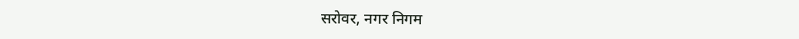सरोवर, नगर निगम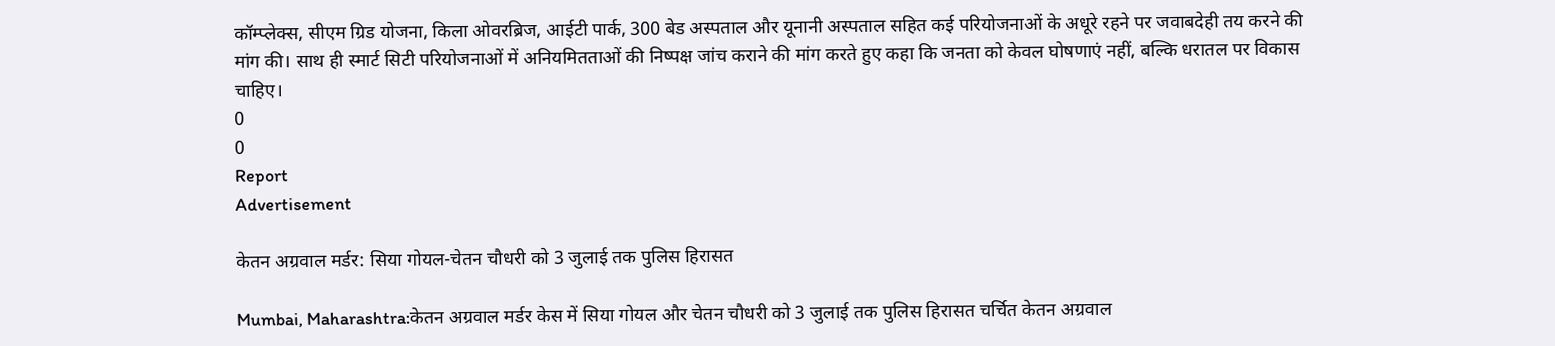कॉम्प्लेक्स, सीएम ग्रिड योजना, किला ओवरब्रिज, आईटी पार्क, 300 बेड अस्पताल और यूनानी अस्पताल सहित कई परियोजनाओं के अधूरे रहने पर जवाबदेही तय करने की मांग की। साथ ही स्मार्ट सिटी परियोजनाओं में अनियमितताओं की निष्पक्ष जांच कराने की मांग करते हुए कहा कि जनता को केवल घोषणाएं नहीं, बल्कि धरातल पर विकास चाहिए।
0
0
Report
Advertisement

केतन अग्रवाल मर्डर: सिया गोयल-चेतन चौधरी को 3 जुलाई तक पुलिस हिरासत

Mumbai, Maharashtra:केतन अग्रवाल मर्डर केस में सिया गोयल और चेतन चौधरी को 3 जुलाई तक पुलिस हिरासत चर्चित केतन अग्रवाल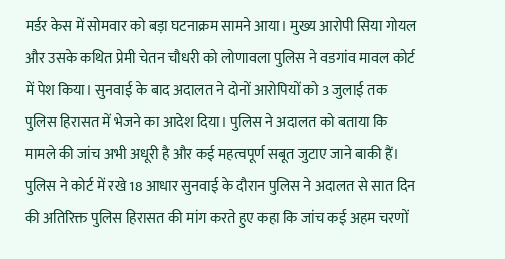मर्डर केस में सोमवार को बड़ा घटनाक्रम सामने आया। मुख्य आरोपी सिया गोयल और उसके कथित प्रेमी चेतन चौधरी को लोणावला पुलिस ने वडगांव मावल कोर्ट में पेश किया। सुनवाई के बाद अदालत ने दोनों आरोपियों को 3 जुलाई तक पुलिस हिरासत में भेजने का आदेश दिया। पुलिस ने अदालत को बताया कि मामले की जांच अभी अधूरी है और कई महत्वपूर्ण सबूत जुटाए जाने बाकी हैं। पुलिस ने कोर्ट में रखे 18 आधार सुनवाई के दौरान पुलिस ने अदालत से सात दिन की अतिरिक्त पुलिस हिरासत की मांग करते हुए कहा कि जांच कई अहम चरणों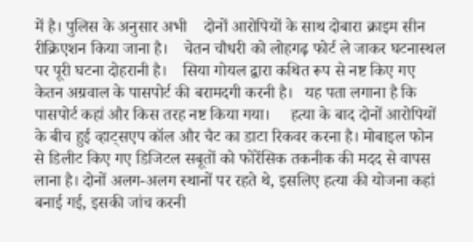में है। पुलिस के अनुसार अभी    दोनों आरोपियों के साथ दोबारा क्राइम सीन रीक्रिएशन किया जाना है।    चेतन चौधरी को लोहगढ़ फोर्ट ले जाकर घटनास्थल पर पूरी घटना दोहरानी है।    सिया गोयल द्वारा कथित रूप से नष्ट किए गए केतन अग्रवाल के पासपोर्ट की बरामदगी करनी है।   यह पता लगाना है कि पासपोर्ट कहां और किस तरह नष्ट किया गया।     हत्या के बाद दोनों आरोपियों के बीच हुई व्हाट्सएप कॉल और चैट का डाटा रिकवर करना है। मोबाइल फोन से डिलीट किए गए डिजिटल सबूतों को फोरेंसिक तकनीक की मदद से वापस लाना है। दोनों अलग-अलग स्थानों पर रहते थे, इसलिए हत्या की योजना कहां बनाई गई, इसकी जांच करनी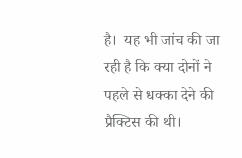है।  यह भी जांच की जा रही है कि क्या दोनों ने पहले से धक्का देने की प्रैक्टिस की थी।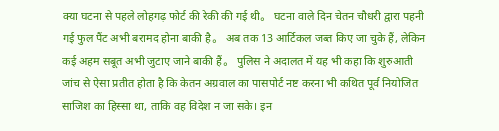क्या घटना से पहले लोहगढ़ फोर्ट की रेकी की गई थी。 घटना वाले दिन चेतन चौधरी द्वारा पहनी गई फुल पैंट अभी बरामद होना बाकी है。 अब तक 13 आर्टिकल जब्त किए जा चुके हैं, लेकिन कई अहम सबूत अभी जुटाए जाने बाकी हैं。 पुलिस ने अदालत में यह भी कहा कि शुरुआती जांच से ऐसा प्रतीत होता है कि केतन अग्रवाल का पासपोर्ट नष्ट करना भी कथित पूर्व नियोजित साजिश का हिस्सा था, ताकि वह विदेश न जा सके। इन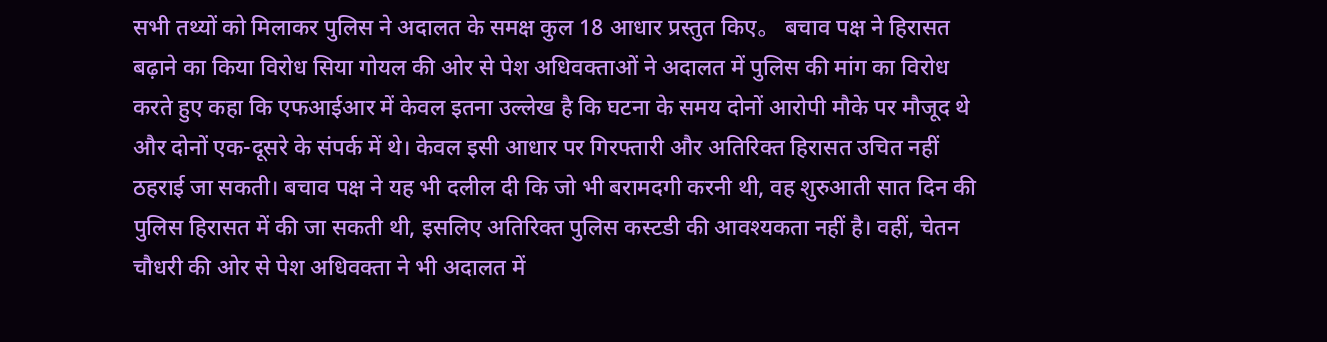सभी तथ्यों को मिलाकर पुलिस ने अदालत के समक्ष कुल 18 आधार प्रस्तुत किए。 बचाव पक्ष ने हिरासत बढ़ाने का किया विरोध सिया गोयल की ओर से पेश अधिवक्ताओं ने अदालत में पुलिस की मांग का विरोध करते हुए कहा कि एफआईआर में केवल इतना उल्लेख है कि घटना के समय दोनों आरोपी मौके पर मौजूद थे और दोनों एक-दूसरे के संपर्क में थे। केवल इसी आधार पर गिरफ्तारी और अतिरिक्त हिरासत उचित नहीं ठहराई जा सकती। बचाव पक्ष ने यह भी दलील दी कि जो भी बरामदगी करनी थी, वह शुरुआती सात दिन की पुलिस हिरासत में की जा सकती थी, इसलिए अतिरिक्त पुलिस कस्टडी की आवश्यकता नहीं है। वहीं, चेतन चौधरी की ओर से पेश अधिवक्ता ने भी अदालत में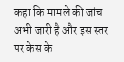कहा कि मामले की जांच अभी जारी है और इस स्तर पर केस के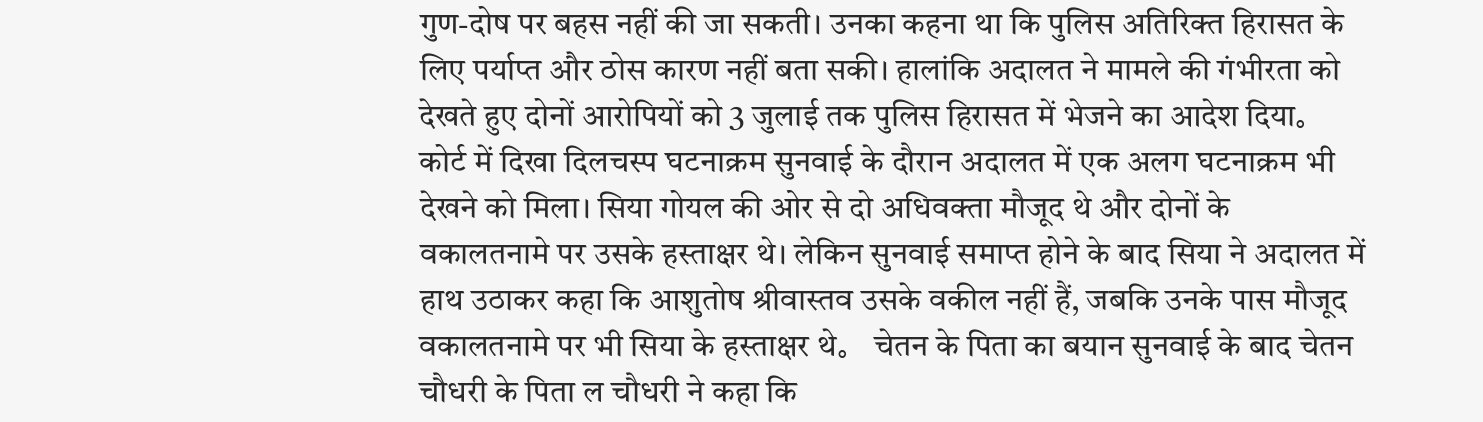गुण-दोष पर बहस नहीं की जा सकती। उनका कहना था कि पुलिस अतिरिक्त हिरासत के लिए पर्याप्त और ठोस कारण नहीं बता सकी। हालांकि अदालत ने मामले की गंभीरता को देखते हुए दोनों आरोपियों को 3 जुलाई तक पुलिस हिरासत में भेजने का आदेश दिया。 कोर्ट में दिखा दिलचस्प घटनाक्रम सुनवाई के दौरान अदालत में एक अलग घटनाक्रम भी देखने को मिला। सिया गोयल की ओर से दो अधिवक्ता मौजूद थे और दोनों के वकालतनामे पर उसके हस्ताक्षर थे। लेकिन सुनवाई समाप्त होने के बाद सिया ने अदालत में हाथ उठाकर कहा कि आशुतोष श्रीवास्तव उसके वकील नहीं हैं, जबकि उनके पास मौजूद वकालतनामे पर भी सिया के हस्ताक्षर थे。 चेतन के पिता का बयान सुनवाई के बाद चेतन चौधरी के पिता ल चौधरी ने कहा कि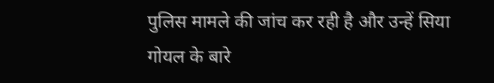पुलिस मामले की जांच कर रही है और उन्हें सिया गोयल के बारे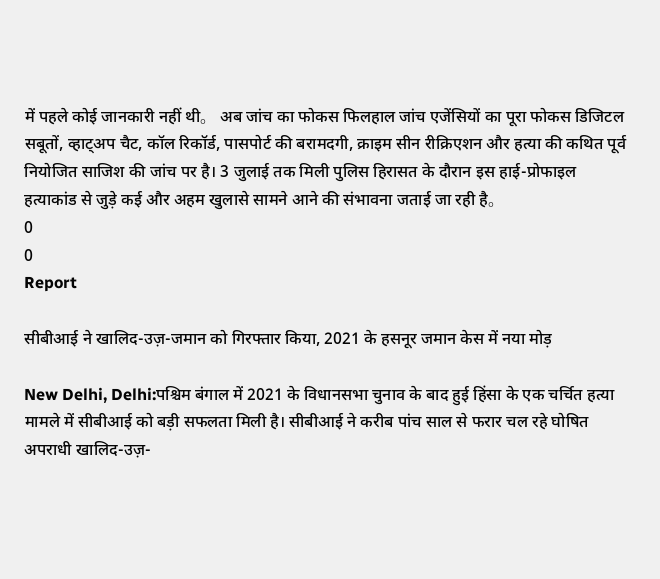में पहले कोई जानकारी नहीं थी。 अब जांच का फोकस फिलहाल जांच एजेंसियों का पूरा फोकस डिजिटल सबूतों, व्हाट्अप चैट, कॉल रिकॉर्ड, पासपोर्ट की बरामदगी, क्राइम सीन रीक्रिएशन और हत्या की कथित पूर्व नियोजित साजिश की जांच पर है। 3 जुलाई तक मिली पुलिस हिरासत के दौरान इस हाई-प्रोफाइल हत्याकांड से जुड़े कई और अहम खुलासे सामने आने की संभावना जताई जा रही है。
0
0
Report

सीबीआई ने खालिद-उज़-जमान को गिरफ्तार किया, 2021 के हसनूर जमान केस में नया मोड़

New Delhi, Delhi:पश्चिम बंगाल में 2021 के विधानसभा चुनाव के बाद हुई हिंसा के एक चर्चित हत्या मामले में सीबीआई को बड़ी सफलता मिली है। सीबीआई ने करीब पांच साल से फरार चल रहे घोषित अपराधी खालिद-उज़-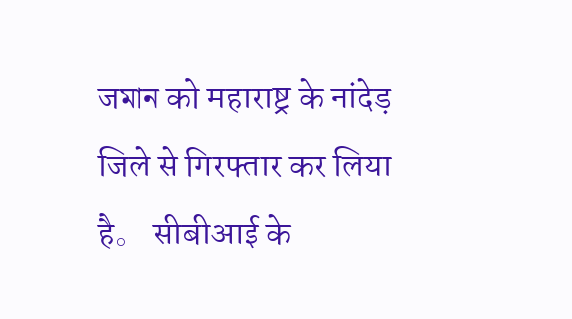जমান को महाराष्ट्र के नांदेड़ जिले से गिरफ्तार कर लिया है。 सीबीआई के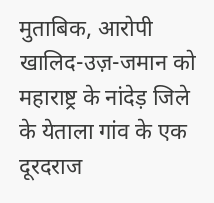मुताबिक, आरोपी खालिद-उज़-जमान को महाराष्ट्र के नांदेड़ जिले के येताला गांव के एक दूरदराज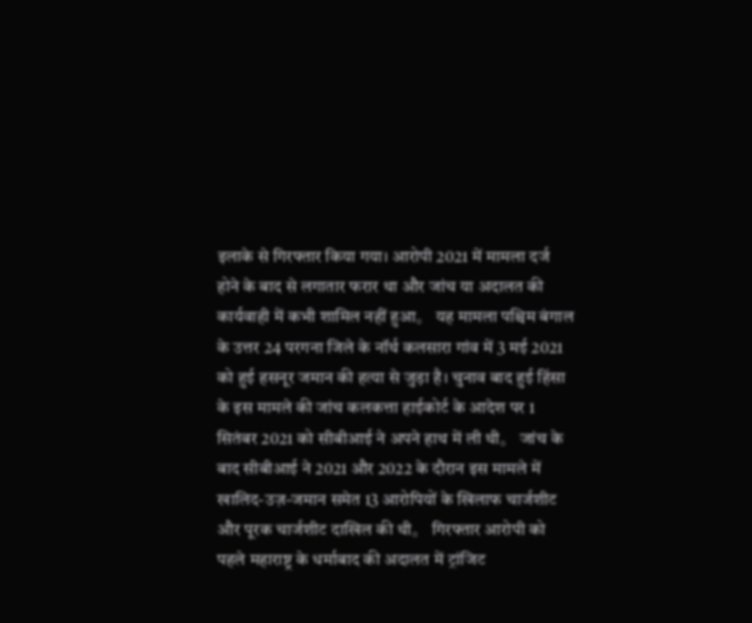इलाके से गिरफ्तार किया गया। आरोपी 2021 में मामला दर्ज होने के बाद से लगातार फरार था और जांच या अदालत की कार्यवाही में कभी शामिल नहीं हुआ。 यह मामला पश्चिम बंगाल के उत्तर 24 परगना जिले के नॉर्थ कलसारा गांव में 3 मई 2021 को हुई हसनूर जमान की हत्या से जुड़ा है। चुनाव बाद हुई हिंसा के इस मामले की जांच कलकत्ता हाईकोर्ट के आदेश पर 1 सितंबर 2021 को सीबीआई ने अपने हाथ में ली थी。 जांच के बाद सीबीआई ने 2021 और 2022 के दौरान इस मामले में खालिद-उज़-जमान समेत 13 आरोपियों के खिलाफ चार्जशीट और पूरक चार्जशीट दाखिल की थी。 गिरफ्तार आरोपी को पहले महाराष्ट्र के धर्माबाद की अदालत में ट्रांजिट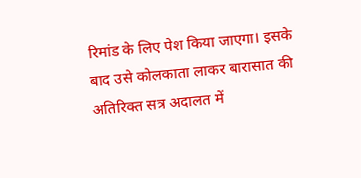रिमांड के लिए पेश किया जाएगा। इसके बाद उसे कोलकाता लाकर बारासात की अतिरिक्त सत्र अदालत में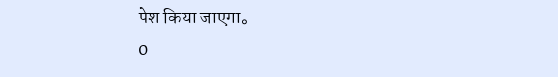पेश किया जाएगा。
0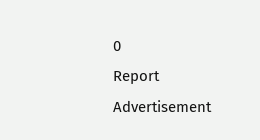0
Report
Advertisement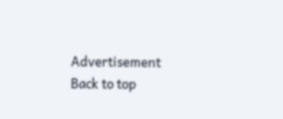Advertisement
Back to top